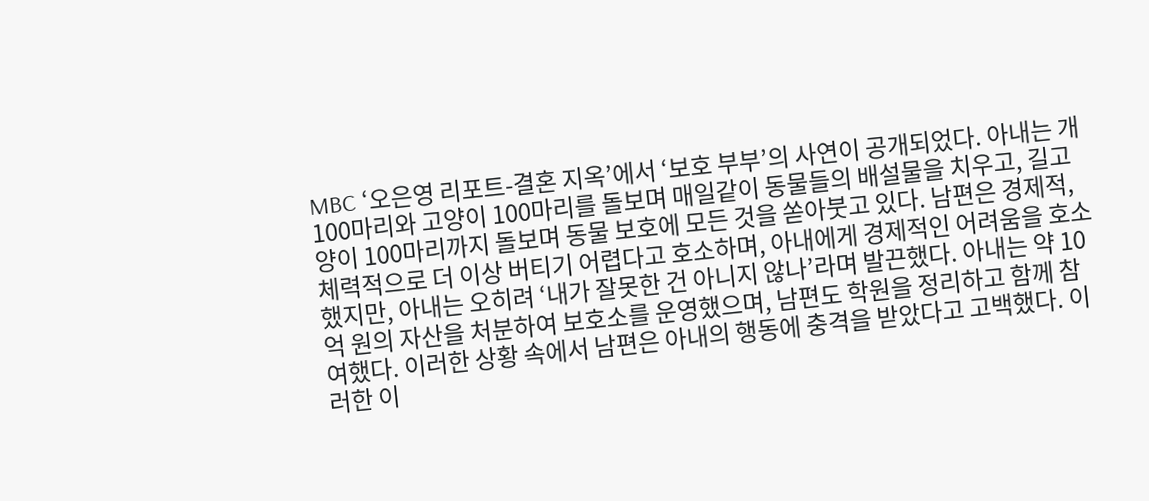MBC ‘오은영 리포트-결혼 지옥’에서 ‘보호 부부’의 사연이 공개되었다. 아내는 개 100마리와 고양이 100마리를 돌보며 매일같이 동물들의 배설물을 치우고, 길고양이 100마리까지 돌보며 동물 보호에 모든 것을 쏟아붓고 있다. 남편은 경제적, 체력적으로 더 이상 버티기 어렵다고 호소하며, 아내에게 경제적인 어려움을 호소했지만, 아내는 오히려 ‘내가 잘못한 건 아니지 않나’라며 발끈했다. 아내는 약 10억 원의 자산을 처분하여 보호소를 운영했으며, 남편도 학원을 정리하고 함께 참여했다. 이러한 상황 속에서 남편은 아내의 행동에 충격을 받았다고 고백했다. 이러한 이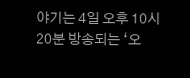야기는 4일 오후 10시 20분 방송되는 ‘오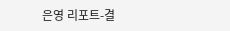은영 리포트-결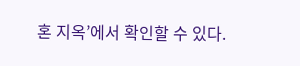혼 지옥’에서 확인할 수 있다.